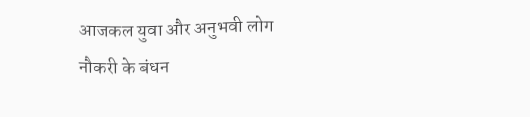आजकल युवा और अनुभवी लोग नौकरी के बंधन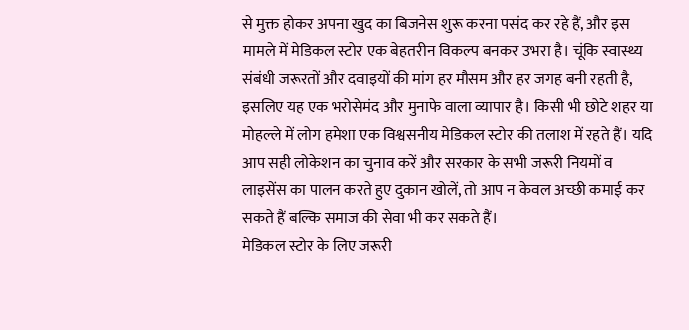से मुक्त होकर अपना खुद का बिजनेस शुरू करना पसंद कर रहे हैं, और इस मामले में मेडिकल स्टोर एक बेहतरीन विकल्प बनकर उभरा है। चूंकि स्वास्थ्य संबंधी जरूरतों और दवाइयों की मांग हर मौसम और हर जगह बनी रहती है, इसलिए यह एक भरोसेमंद और मुनाफे वाला व्यापार है। किसी भी छोटे शहर या मोहल्ले में लोग हमेशा एक विश्वसनीय मेडिकल स्टोर की तलाश में रहते हैं। यदि आप सही लोकेशन का चुनाव करें और सरकार के सभी जरूरी नियमों व लाइसेंस का पालन करते हुए दुकान खोलें, तो आप न केवल अच्छी कमाई कर सकते हैं बल्कि समाज की सेवा भी कर सकते हैं।
मेडिकल स्टोर के लिए जरूरी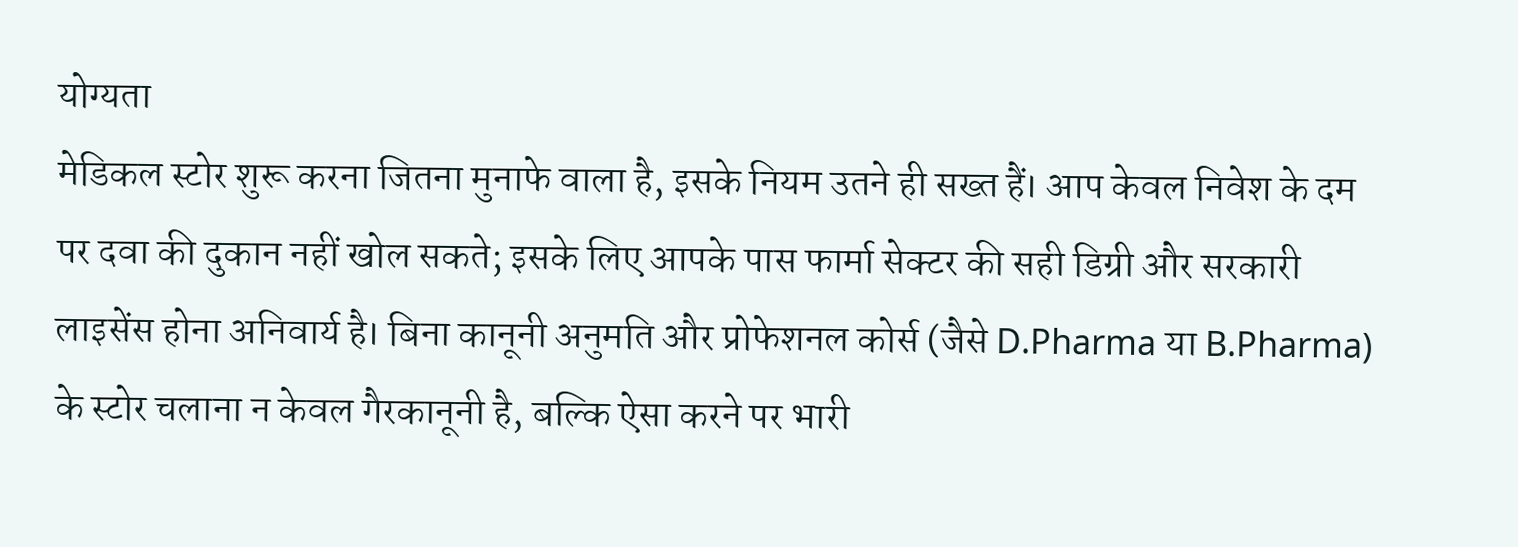योग्यता
मेडिकल स्टोर शुरू करना जितना मुनाफे वाला है, इसके नियम उतने ही सख्त हैं। आप केवल निवेश के दम पर दवा की दुकान नहीं खोल सकते; इसके लिए आपके पास फार्मा सेक्टर की सही डिग्री और सरकारी लाइसेंस होना अनिवार्य है। बिना कानूनी अनुमति और प्रोफेशनल कोर्स (जैसे D.Pharma या B.Pharma) के स्टोर चलाना न केवल गैरकानूनी है, बल्कि ऐसा करने पर भारी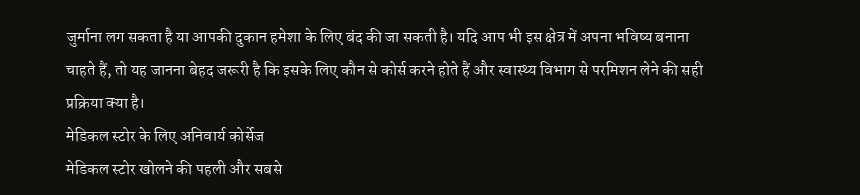जुर्माना लग सकता है या आपकी दुकान हमेशा के लिए बंद की जा सकती है। यदि आप भी इस क्षेत्र में अपना भविष्य बनाना चाहते हैं, तो यह जानना बेहद जरूरी है कि इसके लिए कौन से कोर्स करने होते हैं और स्वास्थ्य विभाग से परमिशन लेने की सही प्रक्रिया क्या है।
मेडिकल स्टोर के लिए अनिवार्य कोर्सेज
मेडिकल स्टोर खोलने की पहली और सबसे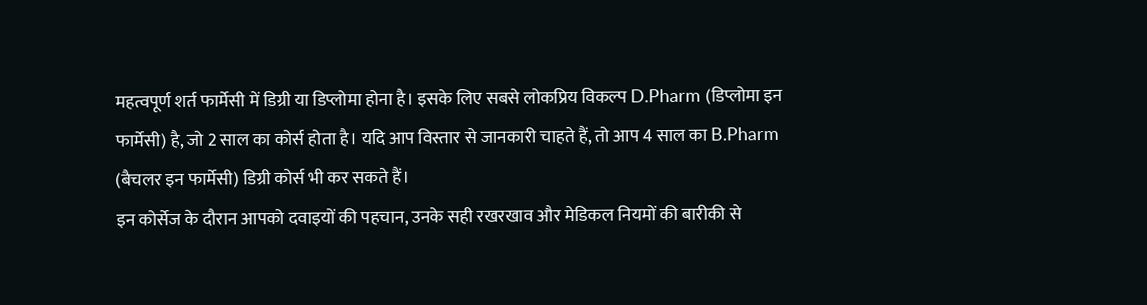महत्वपूर्ण शर्त फार्मेसी में डिग्री या डिप्लोमा होना है। इसके लिए सबसे लोकप्रिय विकल्प D.Pharm (डिप्लोमा इन फार्मेसी) है, जो 2 साल का कोर्स होता है। यदि आप विस्तार से जानकारी चाहते हैं, तो आप 4 साल का B.Pharm (बैचलर इन फार्मेसी) डिग्री कोर्स भी कर सकते हैं।
इन कोर्सेज के दौरान आपको दवाइयों की पहचान, उनके सही रखरखाव और मेडिकल नियमों की बारीकी से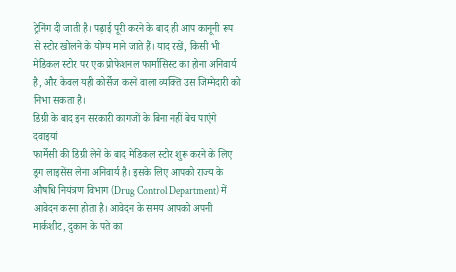ट्रेनिंग दी जाती है। पढ़ाई पूरी करने के बाद ही आप कानूनी रूप से स्टोर खोलने के योग्य माने जाते हैं। याद रखें, किसी भी मेडिकल स्टोर पर एक प्रोफेशनल फार्मासिस्ट का होना अनिवार्य है, और केवल यही कोर्सेज करने वाला व्यक्ति उस जिम्मेदारी को निभा सकता है।
डिग्री के बाद इन सरकारी कागजों के बिना नहीं बेच पाएंगे दवाइयां
फार्मेसी की डिग्री लेने के बाद मेडिकल स्टोर शुरू करने के लिए ड्रग लाइसेंस लेना अनिवार्य है। इसके लिए आपको राज्य के औषधि नियंत्रण विभाग (Drug Control Department) में आवेदन करना होता है। आवेदन के समय आपको अपनी मार्कशीट, दुकान के पते का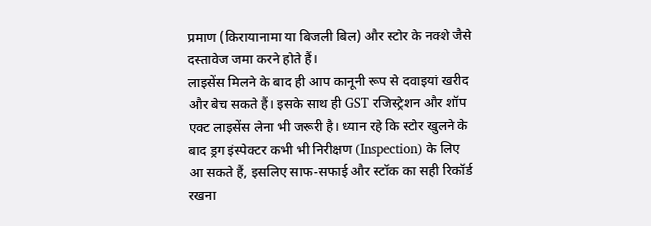प्रमाण (किरायानामा या बिजली बिल) और स्टोर के नक्शे जैसे दस्तावेज जमा करने होते हैं।
लाइसेंस मिलने के बाद ही आप कानूनी रूप से दवाइयां खरीद और बेच सकते हैं। इसके साथ ही GST रजिस्ट्रेशन और शॉप एक्ट लाइसेंस लेना भी जरूरी है। ध्यान रहे कि स्टोर खुलने के बाद ड्रग इंस्पेक्टर कभी भी निरीक्षण (Inspection) के लिए आ सकते हैं, इसलिए साफ-सफाई और स्टॉक का सही रिकॉर्ड रखना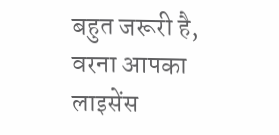बहुत जरूरी है, वरना आपका लाइसेंस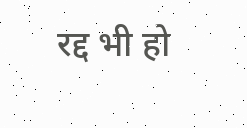रद्द भी हो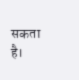सकता है।